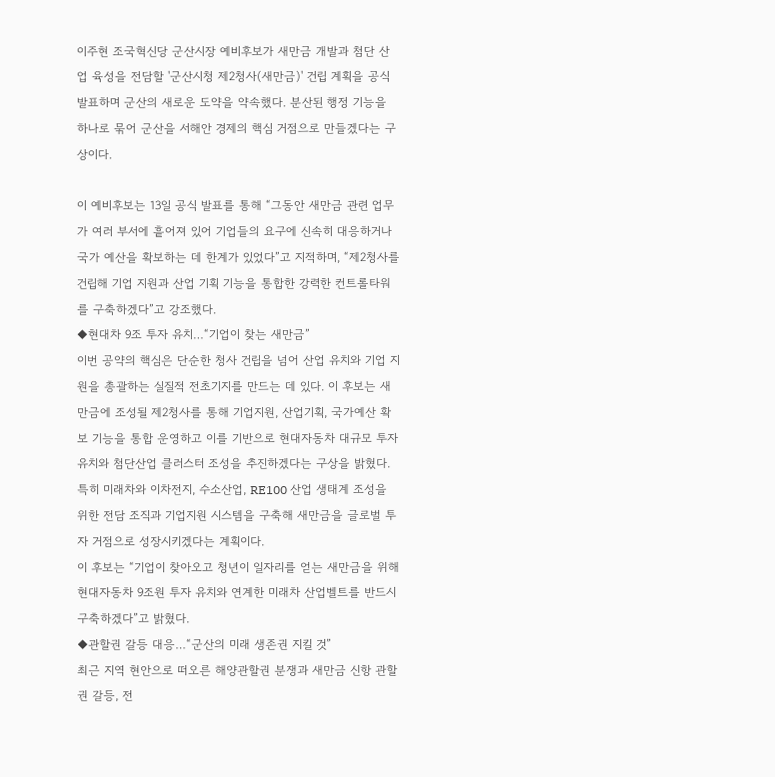이주현 조국혁신당 군산시장 예비후보가 새만금 개발과 첨단 산업 육성을 전담할 '군산시청 제2청사(새만금)' 건립 계획을 공식 발표하며 군산의 새로운 도약을 약속했다. 분산된 행정 기능을 하나로 묶어 군산을 서해안 경제의 핵심 거점으로 만들겠다는 구상이다.

이 예비후보는 13일 공식 발표를 통해 “그동안 새만금 관련 업무가 여러 부서에 흩어져 있어 기업들의 요구에 신속히 대응하거나 국가 예산을 확보하는 데 한계가 있었다”고 지적하며, “제2청사를 건립해 기업 지원과 산업 기획 기능을 통합한 강력한 컨트롤타워를 구축하겠다”고 강조했다.
◆현대차 9조 투자 유치…“기업이 찾는 새만금”
이번 공약의 핵심은 단순한 청사 건립을 넘어 산업 유치와 기업 지원을 총괄하는 실질적 전초기지를 만드는 데 있다. 이 후보는 새만금에 조성될 제2청사를 통해 기업지원, 산업기획, 국가예산 확보 기능을 통합 운영하고 이를 기반으로 현대자동차 대규모 투자 유치와 첨단산업 클러스터 조성을 추진하겠다는 구상을 밝혔다.
특히 미래차와 이차전지, 수소산업, RE100 산업 생태계 조성을 위한 전담 조직과 기업지원 시스템을 구축해 새만금을 글로벌 투자 거점으로 성장시키겠다는 계획이다.
이 후보는 “기업이 찾아오고 청년이 일자리를 얻는 새만금을 위해 현대자동차 9조원 투자 유치와 연계한 미래차 산업벨트를 반드시 구축하겠다”고 밝혔다.
◆관할권 갈등 대응…“군산의 미래 생존권 지킬 것”
최근 지역 현안으로 떠오른 해양관할권 분쟁과 새만금 신항 관할권 갈등, 전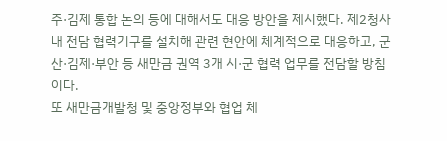주·김제 통합 논의 등에 대해서도 대응 방안을 제시했다. 제2청사 내 전담 협력기구를 설치해 관련 현안에 체계적으로 대응하고, 군산·김제·부안 등 새만금 권역 3개 시·군 협력 업무를 전담할 방침이다.
또 새만금개발청 및 중앙정부와 협업 체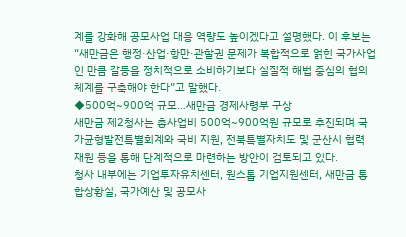계를 강화해 공모사업 대응 역량도 높이겠다고 설명했다. 이 후보는 “새만금은 행정·산업·항만·관할권 문제가 복합적으로 얽힌 국가사업인 만큼 갈등을 정치적으로 소비하기보다 실질적 해법 중심의 협의 체계를 구축해야 한다”고 말했다.
◆500억~900억 규모…새만금 경제사령부 구상
새만금 제2청사는 총사업비 500억~900억원 규모로 추진되며 국가균형발전특별회계와 국비 지원, 전북특별자치도 및 군산시 협력 재원 등을 통해 단계적으로 마련하는 방안이 검토되고 있다.
청사 내부에는 기업투자유치센터, 원스톱 기업지원센터, 새만금 통합상황실, 국가예산 및 공모사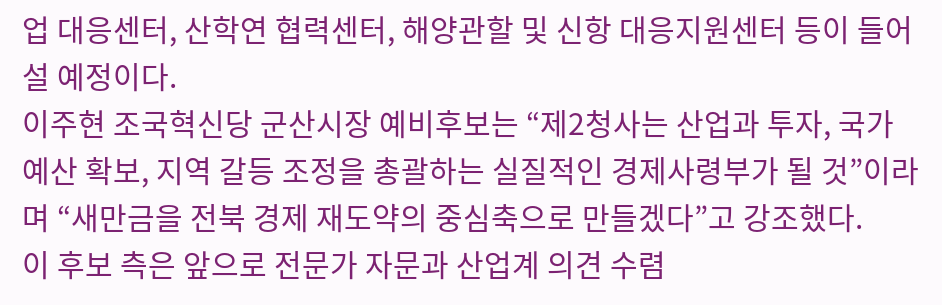업 대응센터, 산학연 협력센터, 해양관할 및 신항 대응지원센터 등이 들어설 예정이다.
이주현 조국혁신당 군산시장 예비후보는 “제2청사는 산업과 투자, 국가예산 확보, 지역 갈등 조정을 총괄하는 실질적인 경제사령부가 될 것”이라며 “새만금을 전북 경제 재도약의 중심축으로 만들겠다”고 강조했다.
이 후보 측은 앞으로 전문가 자문과 산업계 의견 수렴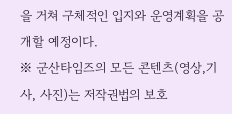을 거쳐 구체적인 입지와 운영계획을 공개할 예정이다.
※ 군산타임즈의 모든 콘텐츠(영상,기사, 사진)는 저작권법의 보호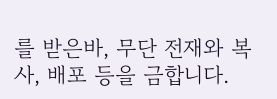를 받은바, 무단 전재와 복사, 배포 등을 금합니다.